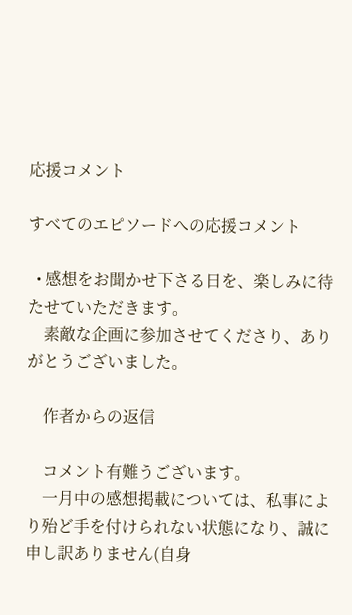応援コメント

すべてのエピソードへの応援コメント

  • 感想をお聞かせ下さる日を、楽しみに待たせていただきます。
    素敵な企画に参加させてくださり、ありがとうございました。

    作者からの返信

    コメント有難うございます。
    一月中の感想掲載については、私事により殆ど手を付けられない状態になり、誠に申し訳ありません(自身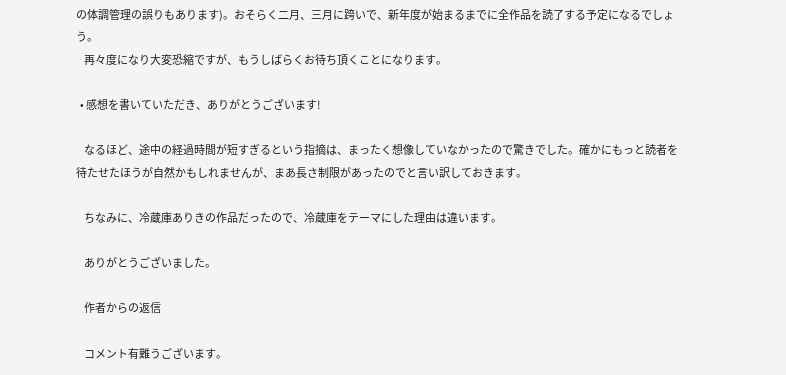の体調管理の誤りもあります)。おそらく二月、三月に跨いで、新年度が始まるまでに全作品を読了する予定になるでしょう。
    再々度になり大変恐縮ですが、もうしばらくお待ち頂くことになります。

  • 感想を書いていただき、ありがとうございます!

    なるほど、途中の経過時間が短すぎるという指摘は、まったく想像していなかったので驚きでした。確かにもっと読者を待たせたほうが自然かもしれませんが、まあ長さ制限があったのでと言い訳しておきます。

    ちなみに、冷蔵庫ありきの作品だったので、冷蔵庫をテーマにした理由は違います。

    ありがとうございました。

    作者からの返信

    コメント有難うございます。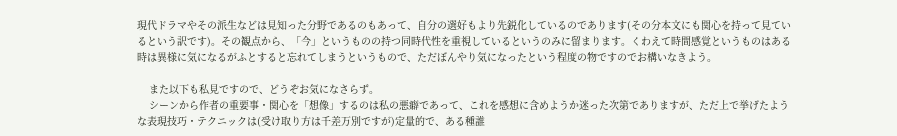現代ドラマやその派生などは見知った分野であるのもあって、自分の選好もより先鋭化しているのであります(その分本文にも関心を持って見ているという訳です)。その観点から、「今」というものの持つ同時代性を重視しているというのみに留まります。くわえて時間感覚というものはある時は異様に気になるがふとすると忘れてしまうというもので、ただぼんやり気になったという程度の物ですのでお構いなきよう。

    また以下も私見ですので、どうぞお気になさらず。
    シーンから作者の重要事・関心を「想像」するのは私の悪癖であって、これを感想に含めようか迷った次第でありますが、ただ上で挙げたような表現技巧・テクニックは(受け取り方は千差万別ですが)定量的で、ある種誰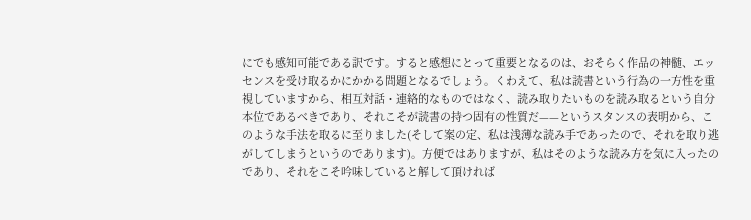にでも感知可能である訳です。すると感想にとって重要となるのは、おそらく作品の神髄、エッセンスを受け取るかにかかる問題となるでしょう。くわえて、私は読書という行為の一方性を重視していますから、相互対話・連絡的なものではなく、読み取りたいものを読み取るという自分本位であるべきであり、それこそが読書の持つ固有の性質だ——というスタンスの表明から、このような手法を取るに至りました(そして案の定、私は浅薄な読み手であったので、それを取り逃がしてしまうというのであります)。方便ではありますが、私はそのような読み方を気に入ったのであり、それをこそ吟味していると解して頂ければ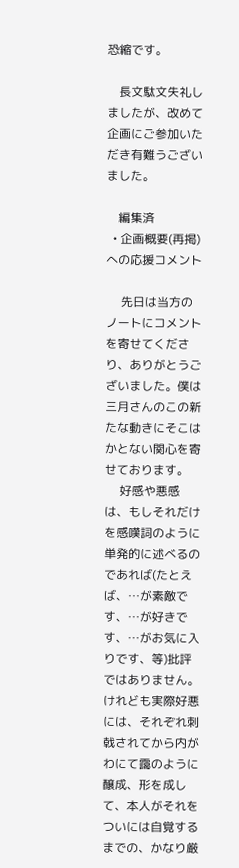恐縮です。

    長文駄文失礼しましたが、改めて企画にご参加いただき有難うございました。

    編集済
  • 企画概要(再掲)への応援コメント

     先日は当方のノートにコメントを寄せてくださり、ありがとうございました。僕は三月さんのこの新たな動きにそこはかとない関心を寄せております。
     好感や悪感は、もしそれだけを感嘆詞のように単発的に述べるのであれば(たとえば、…が素敵です、…が好きです、…がお気に入りです、等)批評ではありません。けれども実際好悪には、それぞれ刺戟されてから内がわにて靄のように醸成、形を成して、本人がそれをついには自覚するまでの、かなり厳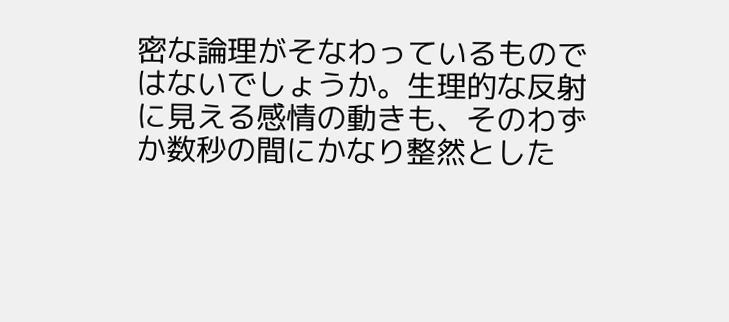密な論理がそなわっているものではないでしょうか。生理的な反射に見える感情の動きも、そのわずか数秒の間にかなり整然とした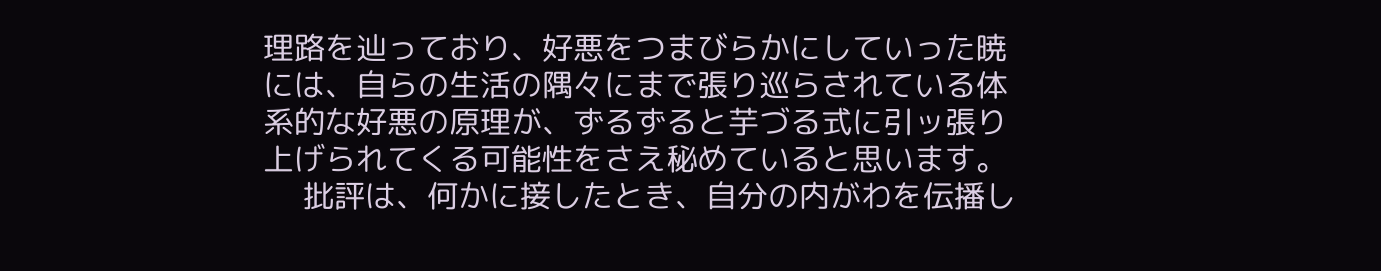理路を辿っており、好悪をつまびらかにしていった暁には、自らの生活の隅々にまで張り巡らされている体系的な好悪の原理が、ずるずると芋づる式に引ッ張り上げられてくる可能性をさえ秘めていると思います。
     批評は、何かに接したとき、自分の内がわを伝播し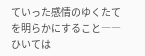ていった感情のゆくたてを明らかにすること――ひいては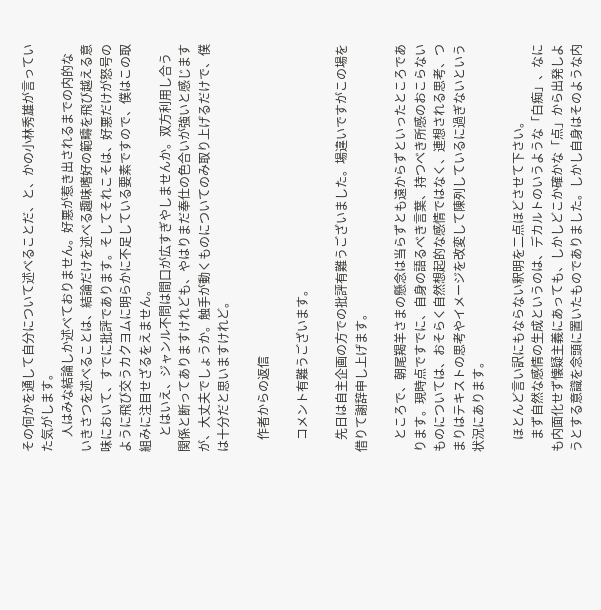その何かを通して自分について述べることだ、と、かの小林秀雄が言っていた気がします。
     人はみな結論しか述べておりません。好悪が惹き出されるまでの内的ないきさつを述べることは、結論だけを述べる趣味嗜好の範疇を飛び越える意味において、すでに批評であります。そしてそれこそは、好悪だけが怒号のように飛び交うカクヨムに明らかに不足している要素ですので、僕はこの取組みに注目せざるをえません。
     とはいえ、ジャンル不問は間口が広すぎやしませんか。双方利用し合う関係と断ってありますけれども、やはりまだ奉仕の色合いが強いと感じますが、大丈夫でしょうか。触手が動くものについてのみ取り上げるだけで、僕は十分だと思いますけれど。

    作者からの返信

    コメント有難うございます。

    先日は自主企画の方での批評有難うございました。場違いですがこの場を借りて謝辞申し上げます。

    ところで、朝尾羯羊さまの懸念は当らずとも遠からずといったところであります。現時点ですでに、自身の語るべき言葉、持つべき所感のおこらないものについては、おそらく自然想起的な感情ではなく、連想される思考、つまりはテキストの思考やイメージを改変して陳列しているに過ぎないという状況にあります。

    ほとんど言い訳にもならない釈明を二点ほどさせて下さい。
    まず自然な感情の生成というのは、デカルトのいうような「白痴」、なにも内面化せず懐疑主義にあっても、しかしどこか確かな「点」から出発しようとする意識を念頭に置いたものでありました。しかし自身はそのような内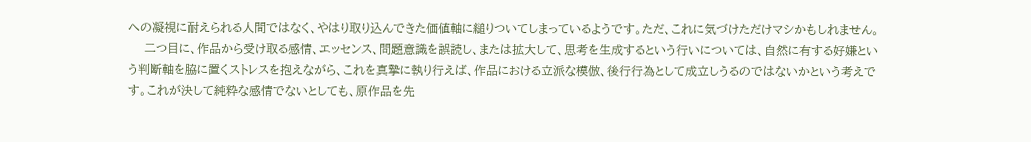への凝視に耐えられる人間ではなく、やはり取り込んできた価値軸に縋りついてしまっているようです。ただ、これに気づけただけマシかもしれません。
    二つ目に、作品から受け取る感情、エッセンス、問題意識を誤読し、または拡大して、思考を生成するという行いについては、自然に有する好嫌という判断軸を脇に置くストレスを抱えながら、これを真摯に執り行えば、作品における立派な模倣、後行行為として成立しうるのではないかという考えです。これが決して純粋な感情でないとしても、原作品を先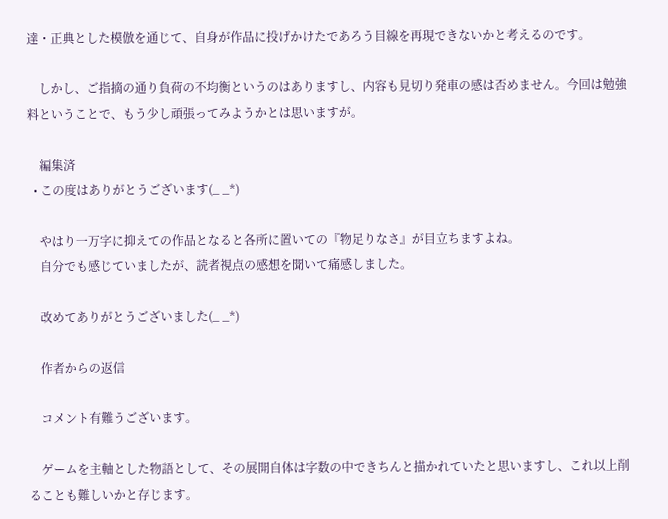達・正典とした模倣を通じて、自身が作品に投げかけたであろう目線を再現できないかと考えるのです。

    しかし、ご指摘の通り負荷の不均衡というのはありますし、内容も見切り発車の感は否めません。今回は勉強料ということで、もう少し頑張ってみようかとは思いますが。

    編集済
  • この度はありがとうございます(_ _*)

    やはり一万字に抑えての作品となると各所に置いての『物足りなさ』が目立ちますよね。
    自分でも感じていましたが、読者視点の感想を聞いて痛感しました。

    改めてありがとうございました(_ _*)

    作者からの返信

    コメント有難うございます。

    ゲームを主軸とした物語として、その展開自体は字数の中できちんと描かれていたと思いますし、これ以上削ることも難しいかと存じます。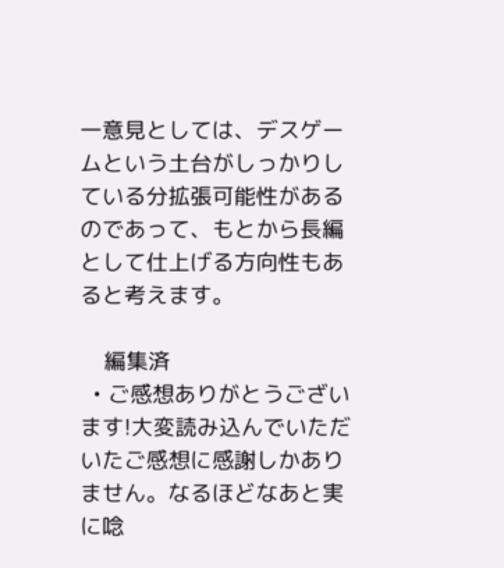一意見としては、デスゲームという土台がしっかりしている分拡張可能性があるのであって、もとから長編として仕上げる方向性もあると考えます。

    編集済
  • ご感想ありがとうございます!大変読み込んでいただいたご感想に感謝しかありません。なるほどなあと実に唸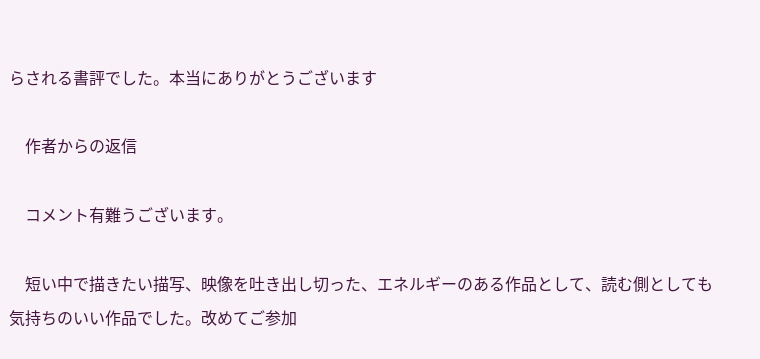らされる書評でした。本当にありがとうございます

    作者からの返信

    コメント有難うございます。

    短い中で描きたい描写、映像を吐き出し切った、エネルギーのある作品として、読む側としても気持ちのいい作品でした。改めてご参加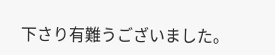下さり有難うございました。